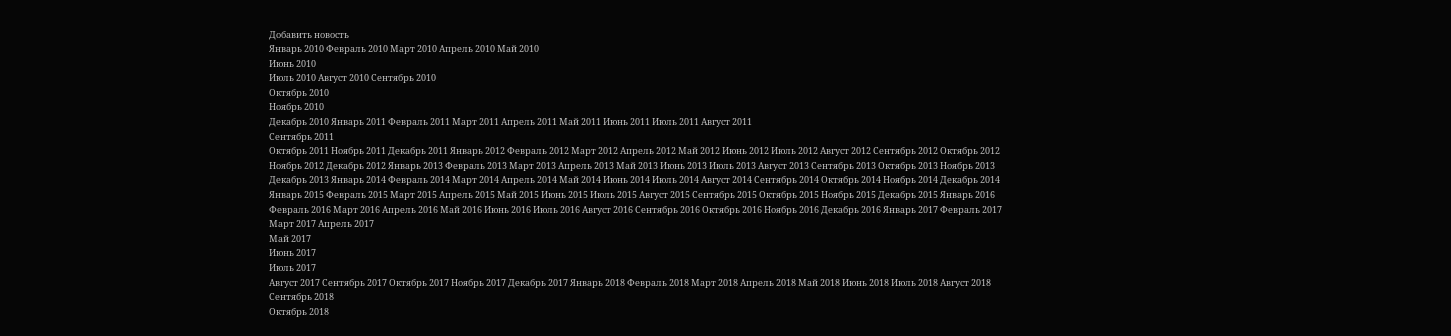Добавить новость
Январь 2010 Февраль 2010 Март 2010 Апрель 2010 Май 2010
Июнь 2010
Июль 2010 Август 2010 Сентябрь 2010
Октябрь 2010
Ноябрь 2010
Декабрь 2010 Январь 2011 Февраль 2011 Март 2011 Апрель 2011 Май 2011 Июнь 2011 Июль 2011 Август 2011
Сентябрь 2011
Октябрь 2011 Ноябрь 2011 Декабрь 2011 Январь 2012 Февраль 2012 Март 2012 Апрель 2012 Май 2012 Июнь 2012 Июль 2012 Август 2012 Сентябрь 2012 Октябрь 2012 Ноябрь 2012 Декабрь 2012 Январь 2013 Февраль 2013 Март 2013 Апрель 2013 Май 2013 Июнь 2013 Июль 2013 Август 2013 Сентябрь 2013 Октябрь 2013 Ноябрь 2013 Декабрь 2013 Январь 2014 Февраль 2014 Март 2014 Апрель 2014 Май 2014 Июнь 2014 Июль 2014 Август 2014 Сентябрь 2014 Октябрь 2014 Ноябрь 2014 Декабрь 2014 Январь 2015 Февраль 2015 Март 2015 Апрель 2015 Май 2015 Июнь 2015 Июль 2015 Август 2015 Сентябрь 2015 Октябрь 2015 Ноябрь 2015 Декабрь 2015 Январь 2016 Февраль 2016 Март 2016 Апрель 2016 Май 2016 Июнь 2016 Июль 2016 Август 2016 Сентябрь 2016 Октябрь 2016 Ноябрь 2016 Декабрь 2016 Январь 2017 Февраль 2017 Март 2017 Апрель 2017
Май 2017
Июнь 2017
Июль 2017
Август 2017 Сентябрь 2017 Октябрь 2017 Ноябрь 2017 Декабрь 2017 Январь 2018 Февраль 2018 Март 2018 Апрель 2018 Май 2018 Июнь 2018 Июль 2018 Август 2018 Сентябрь 2018
Октябрь 2018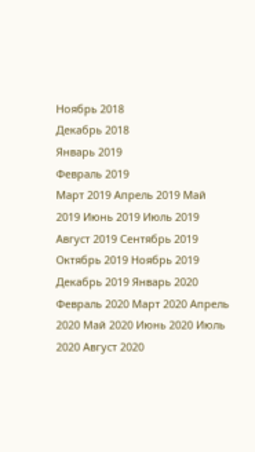Ноябрь 2018
Декабрь 2018
Январь 2019
Февраль 2019
Март 2019 Апрель 2019 Май 2019 Июнь 2019 Июль 2019 Август 2019 Сентябрь 2019 Октябрь 2019 Ноябрь 2019 Декабрь 2019 Январь 2020 Февраль 2020 Март 2020 Апрель 2020 Май 2020 Июнь 2020 Июль 2020 Август 2020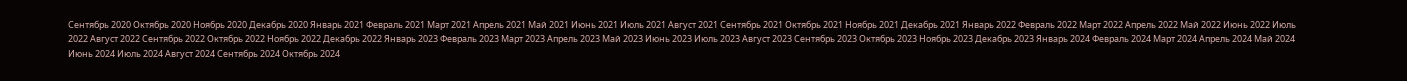Сентябрь 2020 Октябрь 2020 Ноябрь 2020 Декабрь 2020 Январь 2021 Февраль 2021 Март 2021 Апрель 2021 Май 2021 Июнь 2021 Июль 2021 Август 2021 Сентябрь 2021 Октябрь 2021 Ноябрь 2021 Декабрь 2021 Январь 2022 Февраль 2022 Март 2022 Апрель 2022 Май 2022 Июнь 2022 Июль 2022 Август 2022 Сентябрь 2022 Октябрь 2022 Ноябрь 2022 Декабрь 2022 Январь 2023 Февраль 2023 Март 2023 Апрель 2023 Май 2023 Июнь 2023 Июль 2023 Август 2023 Сентябрь 2023 Октябрь 2023 Ноябрь 2023 Декабрь 2023 Январь 2024 Февраль 2024 Март 2024 Апрель 2024 Май 2024 Июнь 2024 Июль 2024 Август 2024 Сентябрь 2024 Октябрь 2024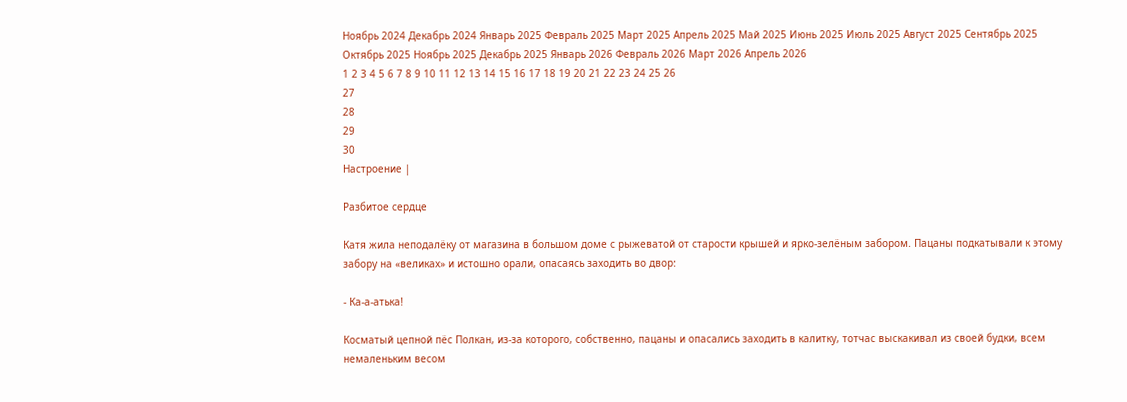Ноябрь 2024 Декабрь 2024 Январь 2025 Февраль 2025 Март 2025 Апрель 2025 Май 2025 Июнь 2025 Июль 2025 Август 2025 Сентябрь 2025 Октябрь 2025 Ноябрь 2025 Декабрь 2025 Январь 2026 Февраль 2026 Март 2026 Апрель 2026
1 2 3 4 5 6 7 8 9 10 11 12 13 14 15 16 17 18 19 20 21 22 23 24 25 26
27
28
29
30
Настроение |

Разбитое сердце

Катя жила неподалёку от магазина в большом доме с рыжеватой от старости крышей и ярко-зелёным забором. Пацаны подкатывали к этому забору на «великах» и истошно орали, опасаясь заходить во двор:

- Ка-а-атька!

Косматый цепной пёс Полкан, из-за которого, собственно, пацаны и опасались заходить в калитку, тотчас выскакивал из своей будки, всем немаленьким весом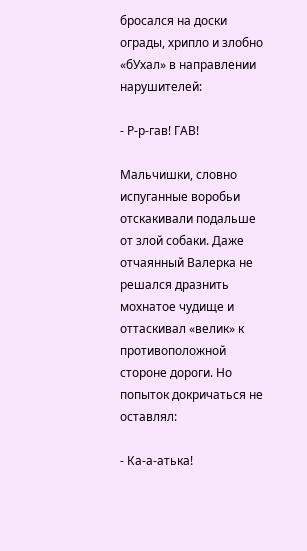бросался на доски ограды, хрипло и злобно «бУхал» в направлении нарушителей:

- Р-р-гав! ГАВ!

Мальчишки, словно испуганные воробьи отскакивали подальше от злой собаки. Даже отчаянный Валерка не решался дразнить мохнатое чудище и оттаскивал «велик» к противоположной стороне дороги. Но попыток докричаться не оставлял:

- Ка-а-атька!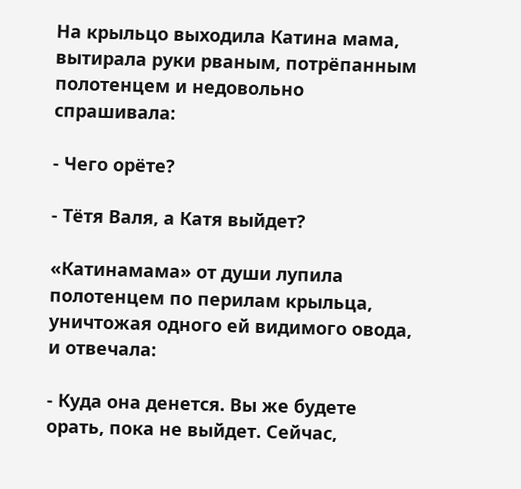На крыльцо выходила Катина мама, вытирала руки рваным, потрёпанным полотенцем и недовольно спрашивала:

- Чего орёте?

- Тётя Валя, а Катя выйдет?

«Катинамама» от души лупила полотенцем по перилам крыльца, уничтожая одного ей видимого овода, и отвечала:

- Куда она денется. Вы же будете орать, пока не выйдет. Сейчас,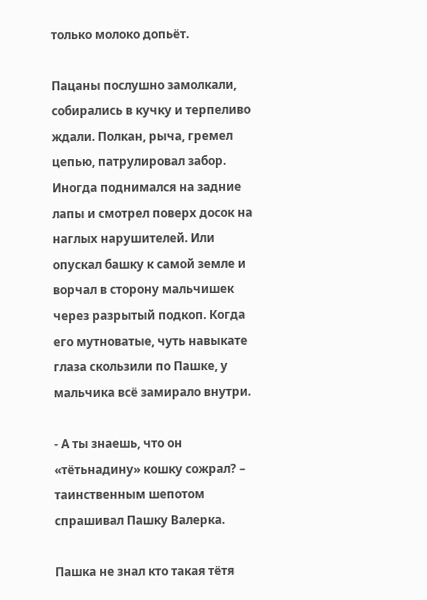только молоко допьёт.

Пацаны послушно замолкали, собирались в кучку и терпеливо ждали. Полкан, рыча, гремел цепью, патрулировал забор. Иногда поднимался на задние лапы и смотрел поверх досок на наглых нарушителей. Или опускал башку к самой земле и ворчал в сторону мальчишек через разрытый подкоп. Когда его мутноватые, чуть навыкате глаза скользили по Пашке, у мальчика всё замирало внутри.

- А ты знаешь, что он «тётьнадину» кошку сожрал? – таинственным шепотом спрашивал Пашку Валерка.

Пашка не знал кто такая тётя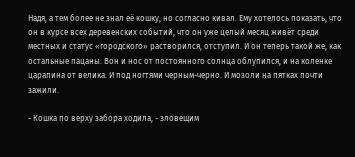Надя, а тем более не знал её кошку, но согласно кивал. Ему хотелось показать, что он в курсе всех деревенских событий, что он уже целый месяц живёт среди местных и статус «городского» растворился, отступил. И он теперь такой же, как остальные пацаны. Вон и нос от постоянного солнца облупился, и на коленке царапина от велика. И под ногтями черным-черно. И мозоли на пятках почти зажили.

- Кошка по верху забора ходила, - зловещим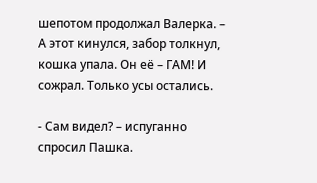шепотом продолжал Валерка. – А этот кинулся, забор толкнул, кошка упала. Он её – ГАМ! И сожрал. Только усы остались.

- Сам видел? – испуганно спросил Пашка.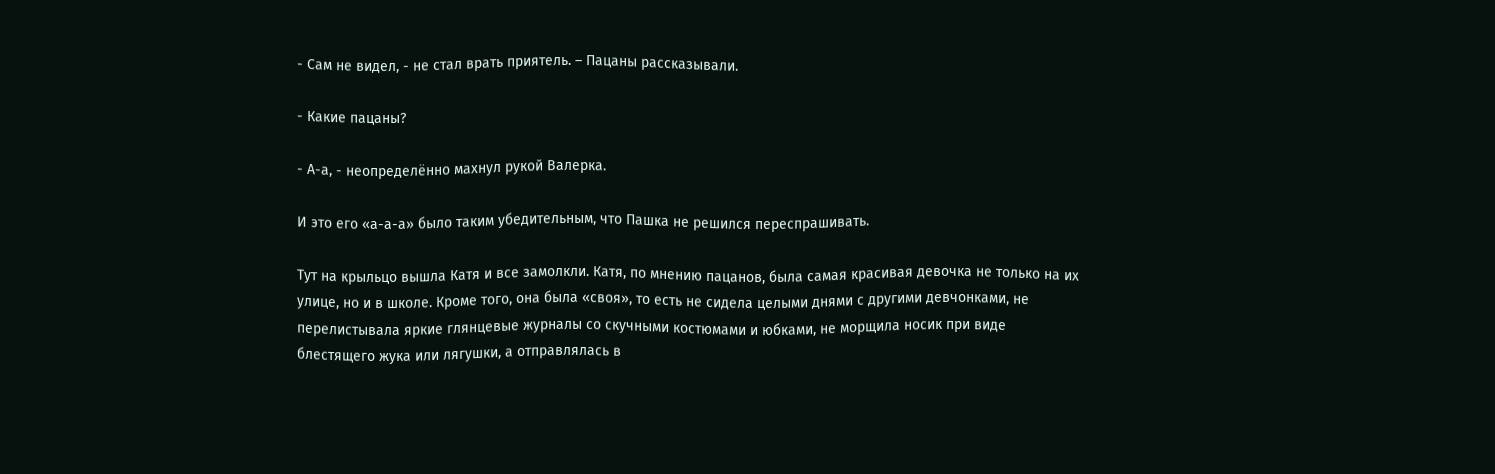- Сам не видел, - не стал врать приятель. – Пацаны рассказывали.

- Какие пацаны?

- А-а, - неопределённо махнул рукой Валерка.

И это его «а-а-а» было таким убедительным, что Пашка не решился переспрашивать.

Тут на крыльцо вышла Катя и все замолкли. Катя, по мнению пацанов, была самая красивая девочка не только на их улице, но и в школе. Кроме того, она была «своя», то есть не сидела целыми днями с другими девчонками, не перелистывала яркие глянцевые журналы со скучными костюмами и юбками, не морщила носик при виде блестящего жука или лягушки, а отправлялась в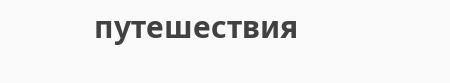путешествия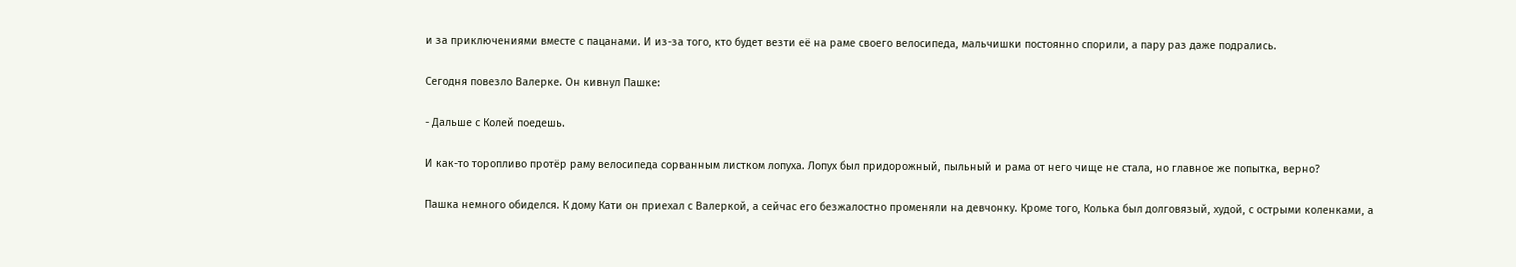и за приключениями вместе с пацанами. И из-за того, кто будет везти её на раме своего велосипеда, мальчишки постоянно спорили, а пару раз даже подрались.

Сегодня повезло Валерке. Он кивнул Пашке:

- Дальше с Колей поедешь.

И как-то торопливо протёр раму велосипеда сорванным листком лопуха. Лопух был придорожный, пыльный и рама от него чище не стала, но главное же попытка, верно?

Пашка немного обиделся. К дому Кати он приехал с Валеркой, а сейчас его безжалостно променяли на девчонку. Кроме того, Колька был долговязый, худой, с острыми коленками, а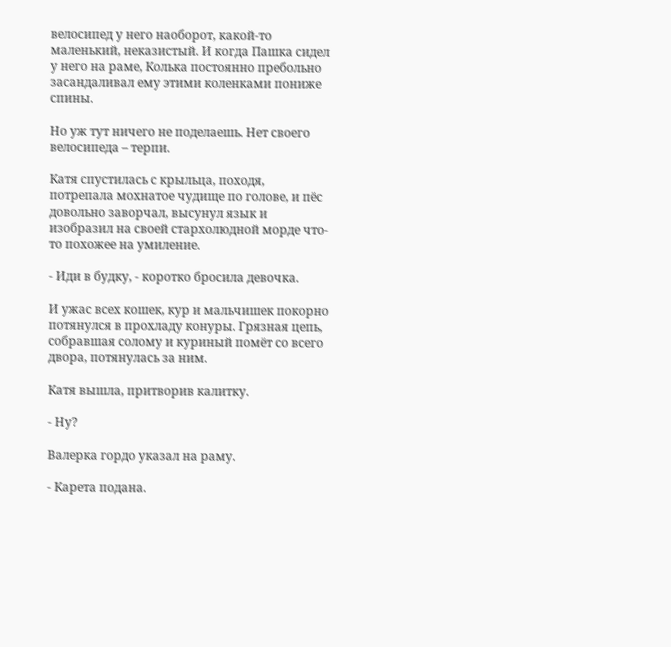велосипед у него наоборот, какой-то маленький, неказистый. И когда Пашка сидел у него на раме, Колька постоянно пребольно засандаливал ему этими коленками пониже спины.

Но уж тут ничего не поделаешь. Нет своего велосипеда – терпи.

Катя спустилась с крыльца, походя, потрепала мохнатое чудище по голове, и пёс довольно заворчал, высунул язык и изобразил на своей стархолюдной морде что-то похожее на умиление.

- Иди в будку, - коротко бросила девочка.

И ужас всех кошек, кур и мальчишек покорно потянулся в прохладу конуры. Грязная цепь, собравшая солому и куриный помёт со всего двора, потянулась за ним.

Катя вышла, притворив калитку.

- Ну?

Валерка гордо указал на раму.

- Карета подана.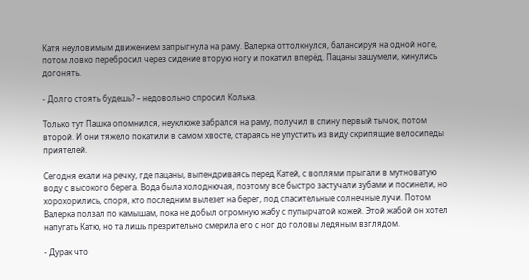Катя неуловимым движением запрыгнула на раму. Валерка оттолкнулся, балансируя на одной ноге, потом ловко перебросил через сидение вторую ногу и покатил вперёд. Пацаны зашумели, кинулись догонять.

- Долго стоять будешь? – недовольно спросил Колька.

Только тут Пашка опомнился, неуклюже забрался на раму, получил в спину первый тычок, потом второй. И они тяжело покатили в самом хвосте, стараясь не упустить из виду скрипящие велосипеды приятелей.

Сегодня ехали на речку, где пацаны, выпендриваясь перед Катей, с воплями прыгали в мутноватую воду с высокого берега. Вода была холоднючая, поэтому все быстро застучали зубами и посинели, но хорохорились, споря, кто последним вылезет на берег, под спасительные солнечные лучи. Потом Валерка ползал по камышам, пока не добыл огромную жабу с пупырчатой кожей. Этой жабой он хотел напугать Катю, но та лишь презрительно смерила его с ног до головы ледяным взглядом.

- Дурак что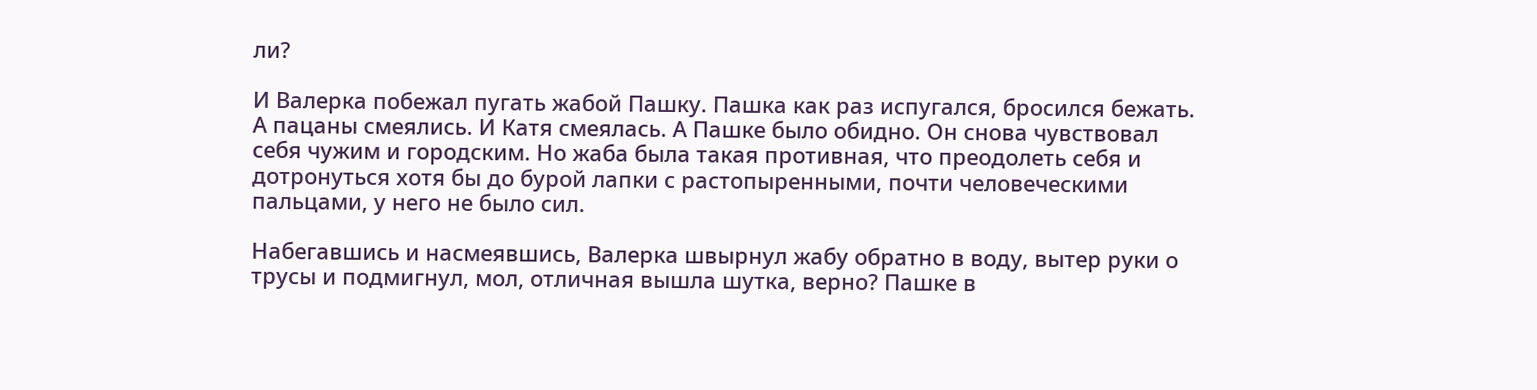ли?

И Валерка побежал пугать жабой Пашку. Пашка как раз испугался, бросился бежать. А пацаны смеялись. И Катя смеялась. А Пашке было обидно. Он снова чувствовал себя чужим и городским. Но жаба была такая противная, что преодолеть себя и дотронуться хотя бы до бурой лапки с растопыренными, почти человеческими пальцами, у него не было сил.

Набегавшись и насмеявшись, Валерка швырнул жабу обратно в воду, вытер руки о трусы и подмигнул, мол, отличная вышла шутка, верно? Пашке в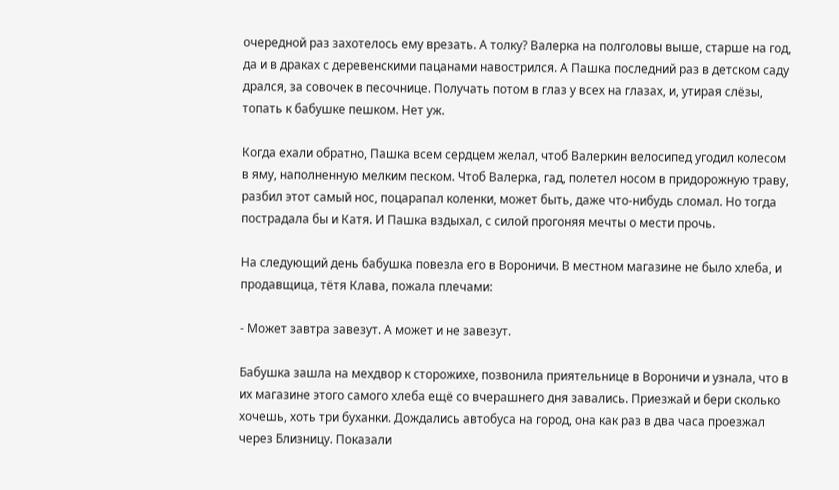очередной раз захотелось ему врезать. А толку? Валерка на полголовы выше, старше на год, да и в драках с деревенскими пацанами навострился. А Пашка последний раз в детском саду дрался, за совочек в песочнице. Получать потом в глаз у всех на глазах, и, утирая слёзы, топать к бабушке пешком. Нет уж.

Когда ехали обратно, Пашка всем сердцем желал, чтоб Валеркин велосипед угодил колесом в яму, наполненную мелким песком. Чтоб Валерка, гад, полетел носом в придорожную траву, разбил этот самый нос, поцарапал коленки, может быть, даже что-нибудь сломал. Но тогда пострадала бы и Катя. И Пашка вздыхал, с силой прогоняя мечты о мести прочь.

На следующий день бабушка повезла его в Вороничи. В местном магазине не было хлеба, и продавщица, тётя Клава, пожала плечами:

- Может завтра завезут. А может и не завезут.

Бабушка зашла на мехдвор к сторожихе, позвонила приятельнице в Вороничи и узнала, что в их магазине этого самого хлеба ещё со вчерашнего дня завались. Приезжай и бери сколько хочешь, хоть три буханки. Дождались автобуса на город, она как раз в два часа проезжал через Близницу. Показали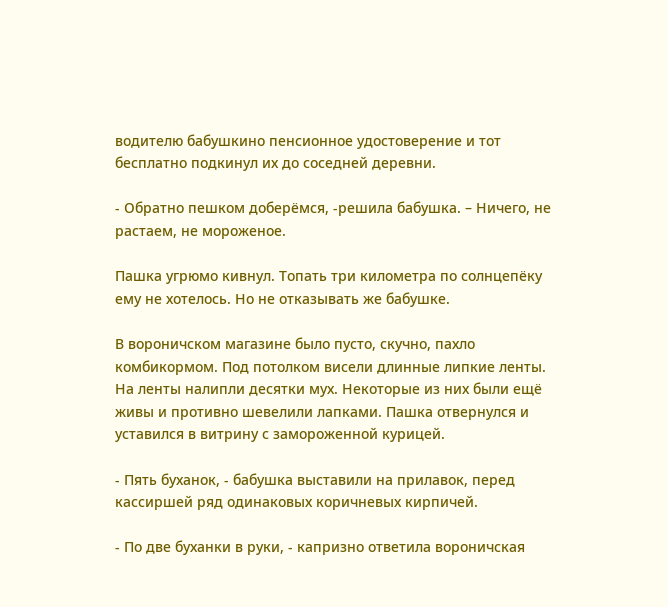водителю бабушкино пенсионное удостоверение и тот бесплатно подкинул их до соседней деревни.

- Обратно пешком доберёмся, -решила бабушка. – Ничего, не растаем, не мороженое.

Пашка угрюмо кивнул. Топать три километра по солнцепёку ему не хотелось. Но не отказывать же бабушке.

В вороничском магазине было пусто, скучно, пахло комбикормом. Под потолком висели длинные липкие ленты. На ленты налипли десятки мух. Некоторые из них были ещё живы и противно шевелили лапками. Пашка отвернулся и уставился в витрину с замороженной курицей.

- Пять буханок, - бабушка выставили на прилавок, перед кассиршей ряд одинаковых коричневых кирпичей.

- По две буханки в руки, - капризно ответила вороничская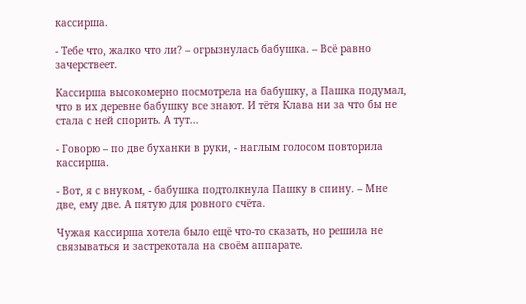кассирша.

- Тебе что, жалко что ли? – огрызнулась бабушка. – Всё равно зачерствеет.

Кассирша высокомерно посмотрела на бабушку, а Пашка подумал, что в их деревне бабушку все знают. И тётя Клава ни за что бы не стала с ней спорить. А тут...

- Говорю – по две буханки в руки, - наглым голосом повторила кассирша.

- Вот, я с внуком, - бабушка подтолкнула Пашку в спину. – Мне две, ему две. А пятую для ровного счёта.

Чужая кассирша хотела было ещё что-то сказать, но решила не связываться и застрекотала на своём аппарате.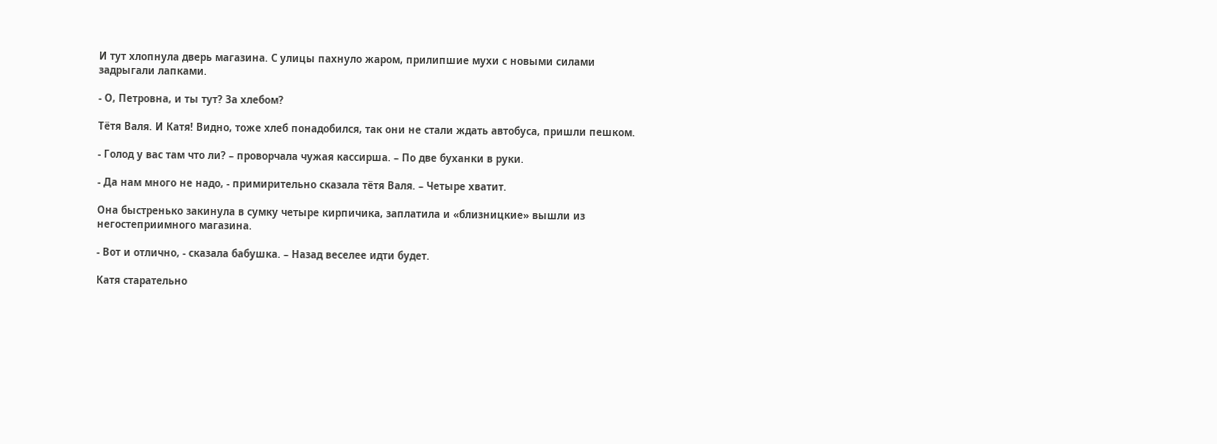И тут хлопнула дверь магазина. С улицы пахнуло жаром, прилипшие мухи с новыми силами задрыгали лапками.

- О, Петровна, и ты тут? За хлебом?

Тётя Валя. И Катя! Видно, тоже хлеб понадобился, так они не стали ждать автобуса, пришли пешком.

- Голод у вас там что ли? – проворчала чужая кассирша. – По две буханки в руки.

- Да нам много не надо, - примирительно сказала тётя Валя. – Четыре хватит.

Она быстренько закинула в сумку четыре кирпичика, заплатила и «близницкие» вышли из негостеприимного магазина.

- Вот и отлично, - сказала бабушка. – Назад веселее идти будет.

Катя старательно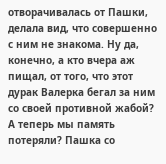отворачивалась от Пашки, делала вид, что совершенно с ним не знакома. Ну да, конечно, а кто вчера аж пищал, от того, что этот дурак Валерка бегал за ним со своей противной жабой? А теперь мы память потеряли? Пашка со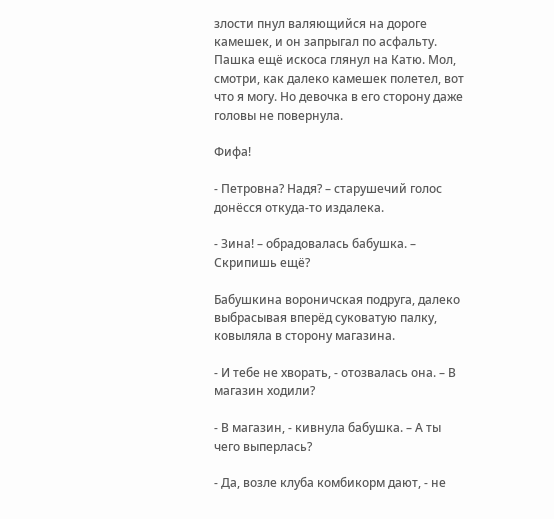злости пнул валяющийся на дороге камешек, и он запрыгал по асфальту. Пашка ещё искоса глянул на Катю. Мол, смотри, как далеко камешек полетел, вот что я могу. Но девочка в его сторону даже головы не повернула.

Фифа!

- Петровна? Надя? – старушечий голос донёсся откуда-то издалека.

- Зина! – обрадовалась бабушка. – Скрипишь ещё?

Бабушкина вороничская подруга, далеко выбрасывая вперёд суковатую палку, ковыляла в сторону магазина.

- И тебе не хворать, - отозвалась она. – В магазин ходили?

- В магазин, - кивнула бабушка. – А ты чего выперлась?

- Да, возле клуба комбикорм дают, - не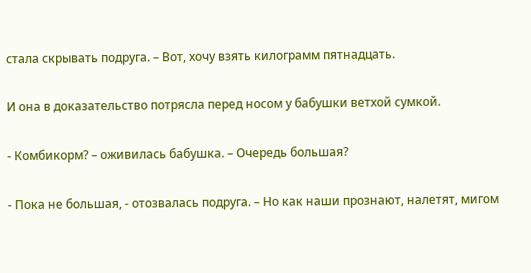стала скрывать подруга. – Вот, хочу взять килограмм пятнадцать.

И она в доказательство потрясла перед носом у бабушки ветхой сумкой.

- Комбикорм? – оживилась бабушка. – Очередь большая?

- Пока не большая, - отозвалась подруга. – Но как наши прознают, налетят, мигом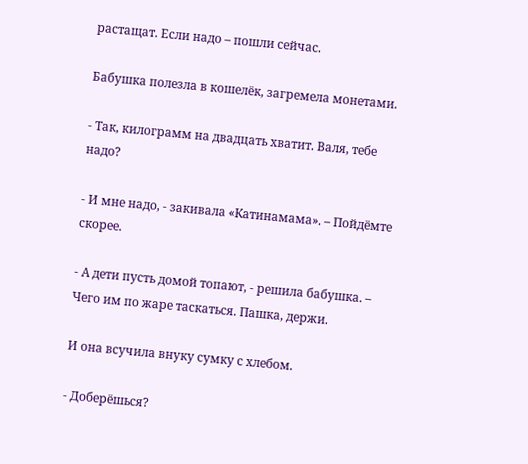растащат. Если надо – пошли сейчас.

Бабушка полезла в кошелёк, загремела монетами.

- Так, килограмм на двадцать хватит. Валя, тебе надо?

- И мне надо, - закивала «Катинамама». – Пойдёмте скорее.

- А дети пусть домой топают, - решила бабушка. – Чего им по жаре таскаться. Пашка, держи.

И она всучила внуку сумку с хлебом.

- Доберёшься?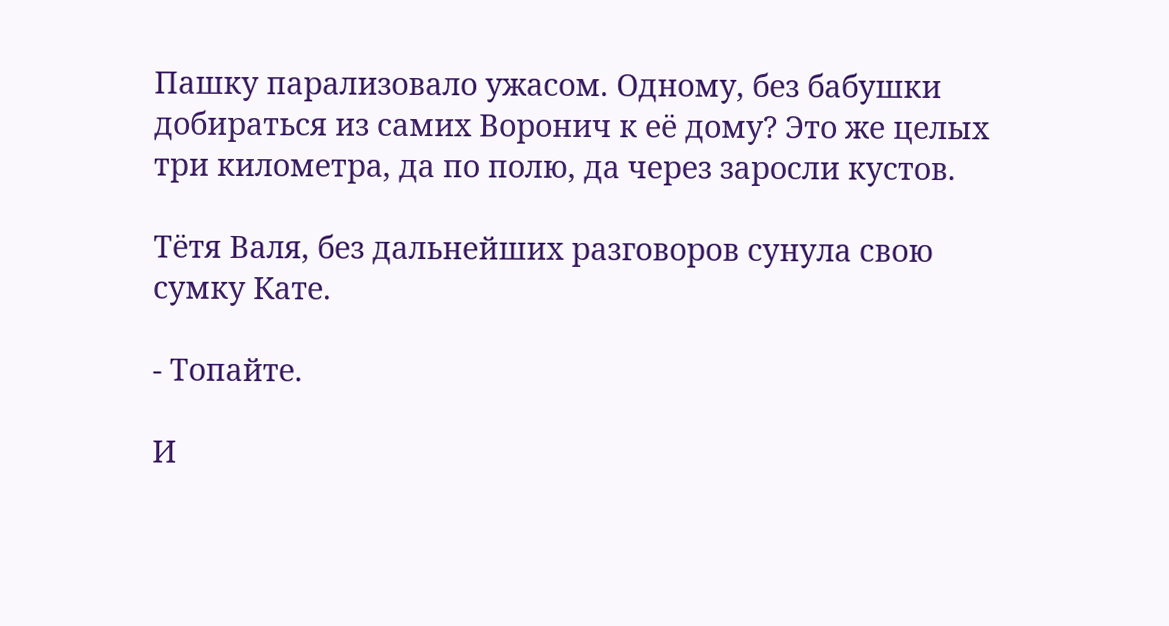Пашку парализовало ужасом. Одному, без бабушки добираться из самих Воронич к её дому? Это же целых три километра, да по полю, да через заросли кустов.

Тётя Валя, без дальнейших разговоров сунула свою сумку Кате.

- Топайте.

И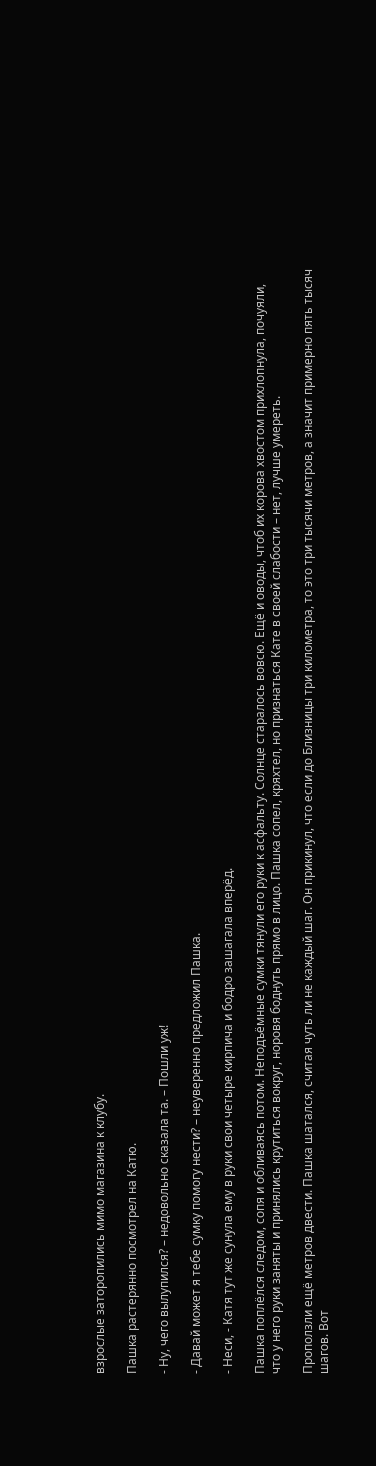взрослые заторопились мимо магазина к клубу.

Пашка растерянно посмотрел на Катю.

- Ну, чего вылупился? – недовольно сказала та. – Пошли уж!

- Давай может я тебе сумку помогу нести? – неуверенно предложил Пашка.

- Неси, - Катя тут же сунула ему в руки свои четыре кирпича и бодро зашагала вперёд.

Пашка поплёлся следом, сопя и обливаясь потом. Неподъёмные сумки тянули его руки к асфальту. Солнце старалось вовсю. Ещё и оводы, чтоб их корова хвостом прихлопнула, почуяли, что у него руки заняты и принялись крутиться вокруг, норовя боднуть прямо в лицо. Пашка сопел, кряхтел, но признаться Кате в своей слабости – нет, лучше умереть.

Проползли ещё метров двести. Пашка шатался, считая чуть ли не каждый шаг. Он прикинул, что если до Близницы три километра, то это три тысячи метров, а значит примерно пять тысяч шагов. Вот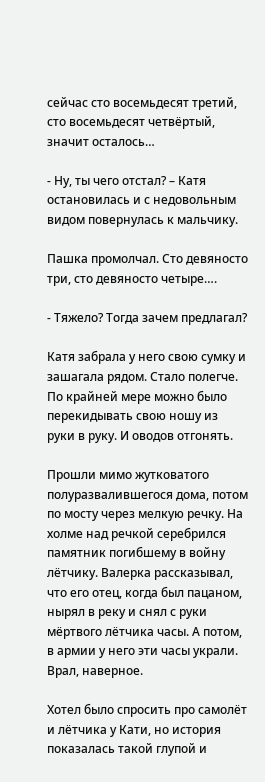сейчас сто восемьдесят третий, сто восемьдесят четвёртый, значит осталось…

- Ну, ты чего отстал? – Катя остановилась и с недовольным видом повернулась к мальчику.

Пашка промолчал. Сто девяносто три, сто девяносто четыре….

- Тяжело? Тогда зачем предлагал?

Катя забрала у него свою сумку и зашагала рядом. Стало полегче. По крайней мере можно было перекидывать свою ношу из руки в руку. И оводов отгонять.

Прошли мимо жутковатого полуразвалившегося дома, потом по мосту через мелкую речку. На холме над речкой серебрился памятник погибшему в войну лётчику. Валерка рассказывал, что его отец, когда был пацаном, нырял в реку и снял с руки мёртвого лётчика часы. А потом, в армии у него эти часы украли. Врал, наверное.

Хотел было спросить про самолёт и лётчика у Кати, но история показалась такой глупой и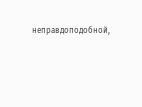неправдоподобной,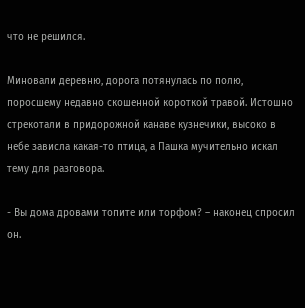что не решился.

Миновали деревню, дорога потянулась по полю, поросшему недавно скошенной короткой травой. Истошно стрекотали в придорожной канаве кузнечики, высоко в небе зависла какая-то птица, а Пашка мучительно искал тему для разговора.

- Вы дома дровами топите или торфом? – наконец спросил он.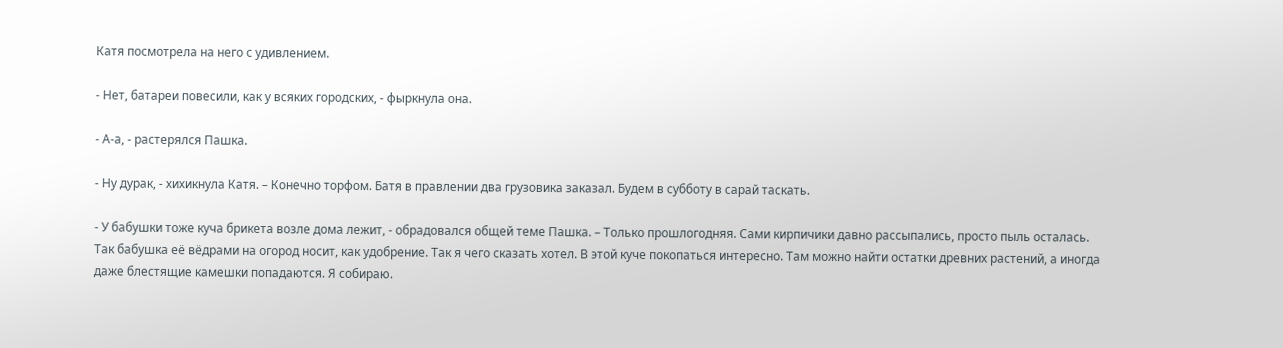Катя посмотрела на него с удивлением.

- Нет, батареи повесили, как у всяких городских, - фыркнула она.

- А-а, - растерялся Пашка.

- Ну дурак, - хихикнула Катя. – Конечно торфом. Батя в правлении два грузовика заказал. Будем в субботу в сарай таскать.

- У бабушки тоже куча брикета возле дома лежит, - обрадовался общей теме Пашка. – Только прошлогодняя. Сами кирпичики давно рассыпались, просто пыль осталась. Так бабушка её вёдрами на огород носит, как удобрение. Так я чего сказать хотел. В этой куче покопаться интересно. Там можно найти остатки древних растений, а иногда даже блестящие камешки попадаются. Я собираю.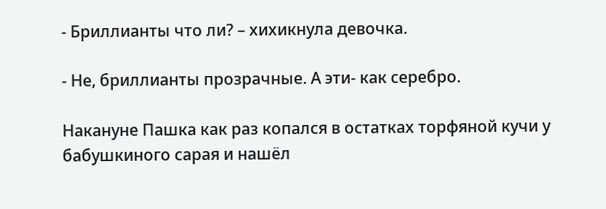- Бриллианты что ли? – хихикнула девочка.

- Не, бриллианты прозрачные. А эти- как серебро.

Накануне Пашка как раз копался в остатках торфяной кучи у бабушкиного сарая и нашёл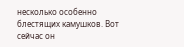несколько особенно блестящих камушков. Вот сейчас он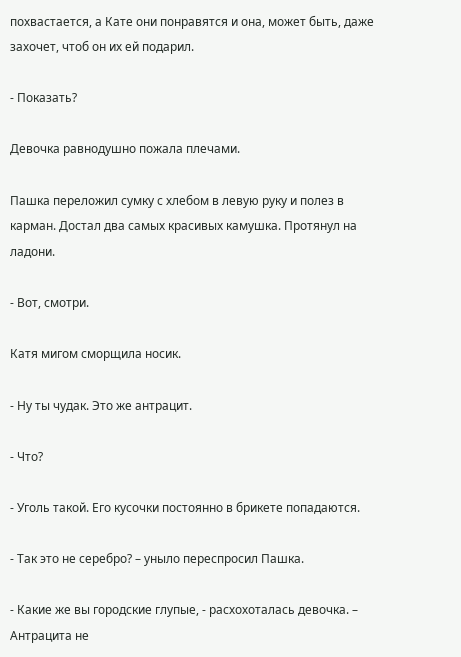похвастается, а Кате они понравятся и она, может быть, даже захочет, чтоб он их ей подарил.

- Показать?

Девочка равнодушно пожала плечами.

Пашка переложил сумку с хлебом в левую руку и полез в карман. Достал два самых красивых камушка. Протянул на ладони.

- Вот, смотри.

Катя мигом сморщила носик.

- Ну ты чудак. Это же антрацит.

- Что?

- Уголь такой. Его кусочки постоянно в брикете попадаются.

- Так это не серебро? – уныло переспросил Пашка.

- Какие же вы городские глупые, - расхохоталась девочка. – Антрацита не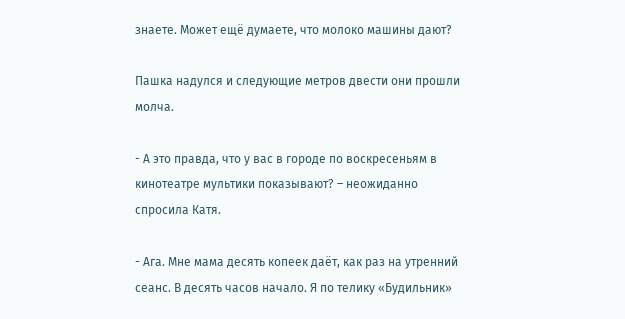знаете. Может ещё думаете, что молоко машины дают?

Пашка надулся и следующие метров двести они прошли молча.

- А это правда, что у вас в городе по воскресеньям в кинотеатре мультики показывают? – неожиданно спросила Катя.

- Ага. Мне мама десять копеек даёт, как раз на утренний сеанс. В десять часов начало. Я по телику «Будильник»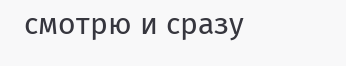смотрю и сразу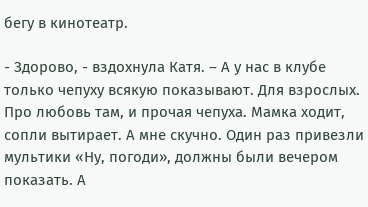бегу в кинотеатр.

- Здорово, - вздохнула Катя. – А у нас в клубе только чепуху всякую показывают. Для взрослых. Про любовь там, и прочая чепуха. Мамка ходит, сопли вытирает. А мне скучно. Один раз привезли мультики «Ну, погоди», должны были вечером показать. А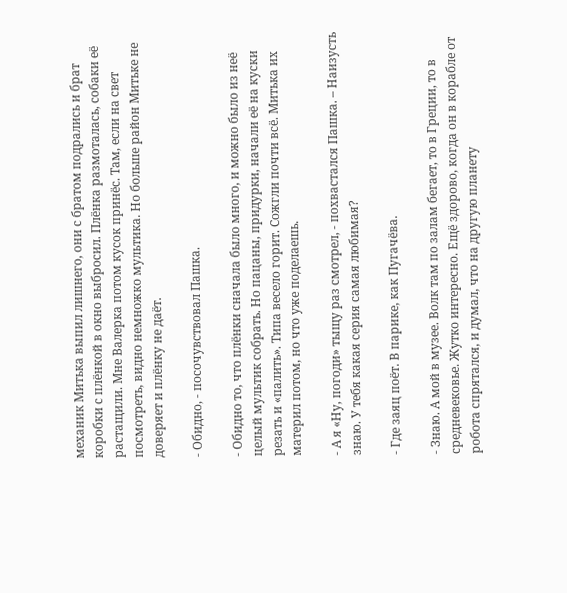механик Митька выпил лишнего, они с братом подрались и брат коробки с плёнкой в окно выбросил. Плёнка размоталась, собаки её растащили. Мне Валерка потом кусок принёс. Там, если на свет посмотреть, видно немножко мультика. Но больше район Митьке не доверяет и плёнку не даёт.

- Обидно, - посочувствовал Пашка.

- Обидно то, что плёнки сначала было много, и можно было из неё целый мультик собрать. Но пацаны, придурки, начали её на куски резать и «палить». Типа весело горит. Сожгли почти всё. Митька их материл потом, но что уже поделаешь.

- А я «Ну, погоди» тыщу раз смотрел, - похвастался Пашка. – Наизусть знаю. У тебя какая серия самая любимая?

- Где заяц поёт. В парике, как Пугачёва.

- Знаю. А мой в музее. Волк там по залам бегает, то в Греции, то в средневековье. Жутко интересно. Ещё здорово, когда он в корабле от робота спрятался, и думал, что на другую планету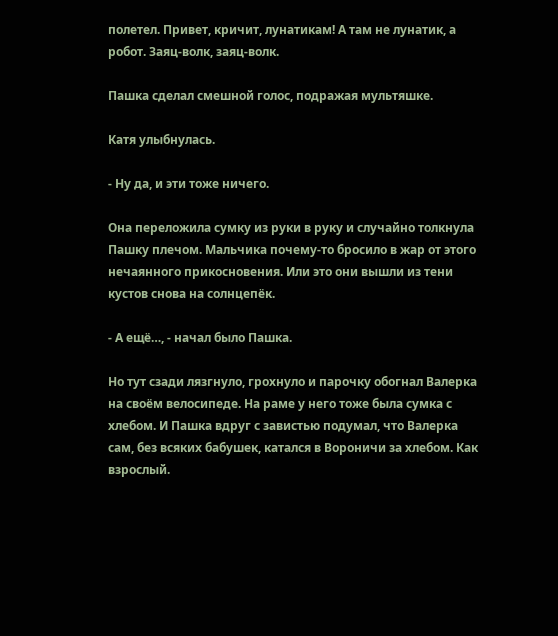полетел. Привет, кричит, лунатикам! А там не лунатик, а робот. Заяц-волк, заяц-волк.

Пашка сделал смешной голос, подражая мультяшке.

Катя улыбнулась.

- Ну да, и эти тоже ничего.

Она переложила сумку из руки в руку и случайно толкнула Пашку плечом. Мальчика почему-то бросило в жар от этого нечаянного прикосновения. Или это они вышли из тени кустов снова на солнцепёк.

- А ещё…, - начал было Пашка.

Но тут сзади лязгнуло, грохнуло и парочку обогнал Валерка на своём велосипеде. На раме у него тоже была сумка с хлебом. И Пашка вдруг с завистью подумал, что Валерка сам, без всяких бабушек, катался в Вороничи за хлебом. Как взрослый.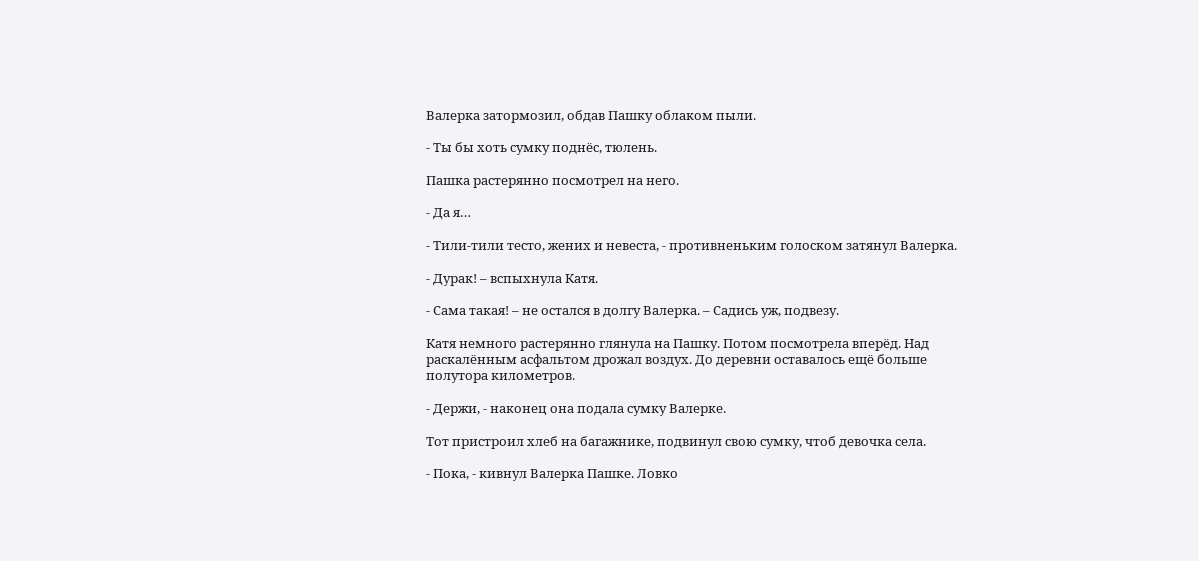Валерка затормозил, обдав Пашку облаком пыли.

- Ты бы хоть сумку поднёс, тюлень.

Пашка растерянно посмотрел на него.

- Да я…

- Тили-тили тесто, жених и невеста, - противненьким голоском затянул Валерка.

- Дурак! – вспыхнула Катя.

- Сама такая! – не остался в долгу Валерка. – Садись уж, подвезу.

Катя немного растерянно глянула на Пашку. Потом посмотрела вперёд. Над раскалённым асфальтом дрожал воздух. До деревни оставалось ещё больше полутора километров.

- Держи, - наконец она подала сумку Валерке.

Тот пристроил хлеб на багажнике, подвинул свою сумку, чтоб девочка села.

- Пока, - кивнул Валерка Пашке. Ловко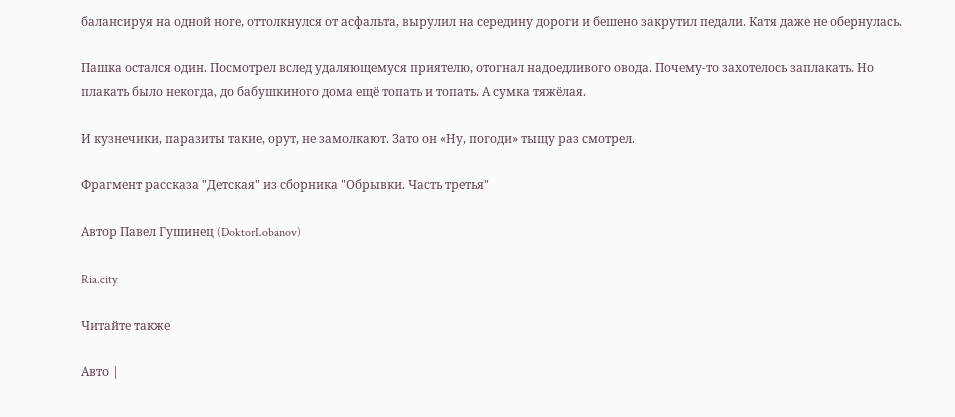балансируя на одной ноге, оттолкнулся от асфальта, вырулил на середину дороги и бешено закрутил педали. Катя даже не обернулась.

Пашка остался один. Посмотрел вслед удаляющемуся приятелю, отогнал надоедливого овода. Почему-то захотелось заплакать. Но плакать было некогда, до бабушкиного дома ещё топать и топать. А сумка тяжёлая.

И кузнечики, паразиты такие, орут, не замолкают. Зато он «Ну, погоди» тыщу раз смотрел.

Фрагмент рассказа "Детская" из сборника "Обрывки. Часть третья"

Автор Павел Гушинец (DoktorLobanov)

Ria.city

Читайте также

Авто |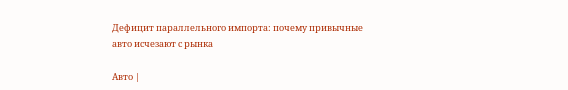Дефицит параллельного импорта: почему привычные авто исчезают с рынка

Авто |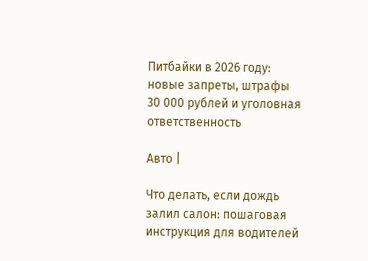Питбайки в 2026 году: новые запреты, штрафы 30 000 рублей и уголовная ответственность

Авто |

Что делать, если дождь залил салон: пошаговая инструкция для водителей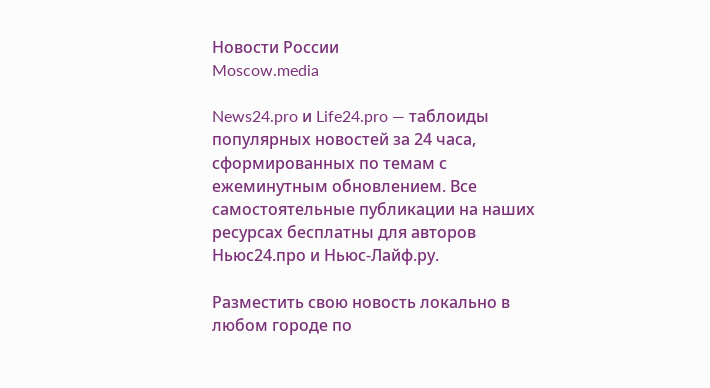Новости России
Moscow.media

News24.pro и Life24.pro — таблоиды популярных новостей за 24 часа, сформированных по темам с ежеминутным обновлением. Все самостоятельные публикации на наших ресурсах бесплатны для авторов Ньюс24.про и Ньюс-Лайф.ру.

Разместить свою новость локально в любом городе по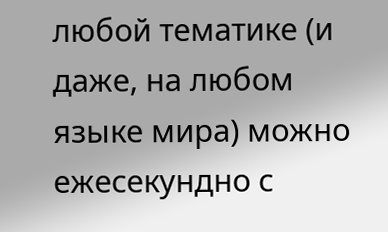любой тематике (и даже, на любом языке мира) можно ежесекундно с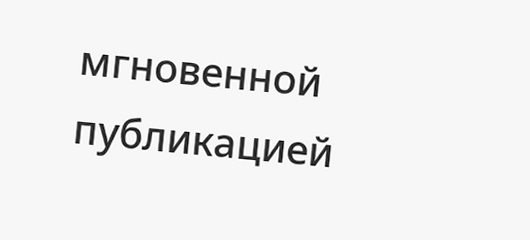мгновенной публикацией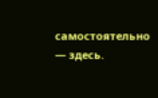самостоятельно — здесь.